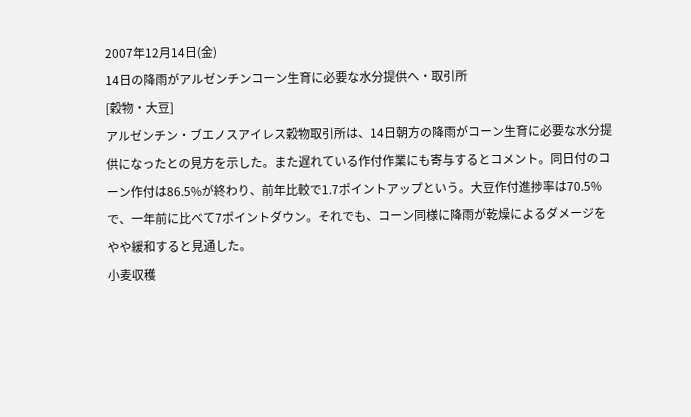2007年12月14日(金)
14日の降雨がアルゼンチンコーン生育に必要な水分提供へ・取引所
[穀物・大豆]
アルゼンチン・ブエノスアイレス穀物取引所は、14日朝方の降雨がコーン生育に必要な水分提供になったとの見方を示した。また遅れている作付作業にも寄与するとコメント。同日付のコーン作付は86.5%が終わり、前年比較で1.7ポイントアップという。大豆作付進捗率は70.5%で、一年前に比べて7ポイントダウン。それでも、コーン同様に降雨が乾燥によるダメージをやや緩和すると見通した。
小麦収穫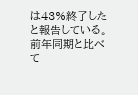は43%終了したと報告している。前年同期と比べて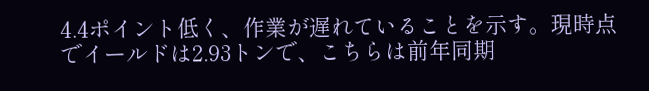4.4ポイント低く、作業が遅れていることを示す。現時点でイールドは2.93トンで、こちらは前年同期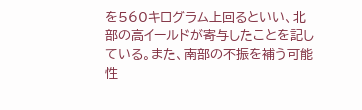を560キログラム上回るといい、北部の高イールドが寄与したことを記している。また、南部の不振を補う可能性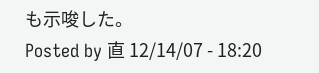も示唆した。
Posted by 直 12/14/07 - 18:20